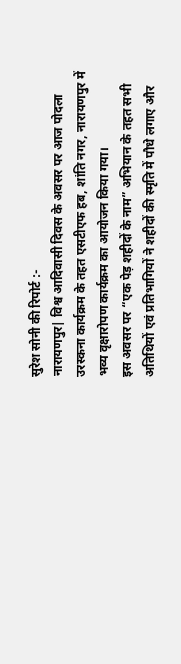सुरेश सोनी की रिपोर्ट :-
नारायणपुर| विश्व आदिवासी दिवस के अवसर पर आज पोदला उरस्कना कार्यक्रम के तहत एसटीएफ हब, शांति नगर, नारायणपुर में भव्य वृक्षारोपण कार्यक्रम का आयोजन किया गया।
इस अवसर पर “एक पेड़ शहीदों के नाम” अभियान के तहत सभी अतिथियों एवं प्रतिभागियों ने शहीदों की स्मृति में पौधे लगाए और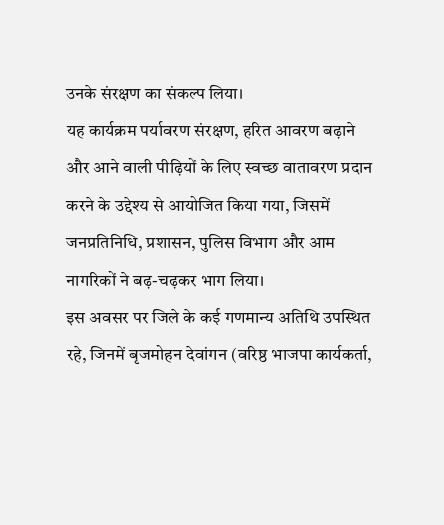उनके संरक्षण का संकल्प लिया।
यह कार्यक्रम पर्यावरण संरक्षण, हरित आवरण बढ़ाने और आने वाली पीढ़ियों के लिए स्वच्छ वातावरण प्रदान करने के उद्देश्य से आयोजित किया गया, जिसमें जनप्रतिनिधि, प्रशासन, पुलिस विभाग और आम नागरिकों ने बढ़-चढ़कर भाग लिया।
इस अवसर पर जिले के कई गणमान्य अतिथि उपस्थित रहे, जिनमें बृजमोहन देवांगन (वरिष्ठ भाजपा कार्यकर्ता,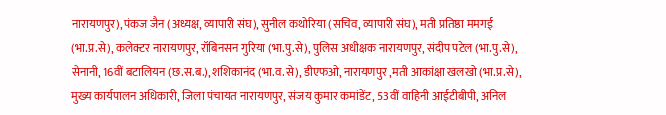नारायणपुर), पंकज जैन (अध्यक्ष, व्यापारी संघ), सुनील कथोरिया (सचिव, व्यापारी संघ), मती प्रतिष्ठा ममगई (भा.प्र.से), कलेक्टर नारायणपुर, रॉबिनसन गुरिया (भा.पु.से), पुलिस अधीक्षक नारायणपुर, संदीप पटेल (भा.पु.से), सेनानी, 16वीं बटालियन (छ.स.ब.), शशिकानंद (भा.व.से), डीएफओ, नारायणपुर ,मती आकांक्षा खलखो (भा.प्र.से), मुख्य कार्यपालन अधिकारी, जिला पंचायत नारायणपुर, संजय कुमार कमांडेंट, 53वीं वाहिनी आईटीबीपी, अनिल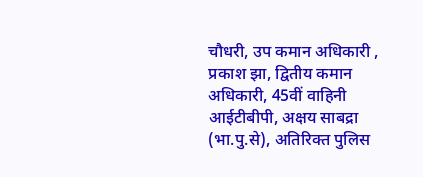चौधरी, उप कमान अधिकारी , प्रकाश झा, द्वितीय कमान अधिकारी, 45वीं वाहिनी आईटीबीपी, अक्षय साबद्रा (भा.पु.से), अतिरिक्त पुलिस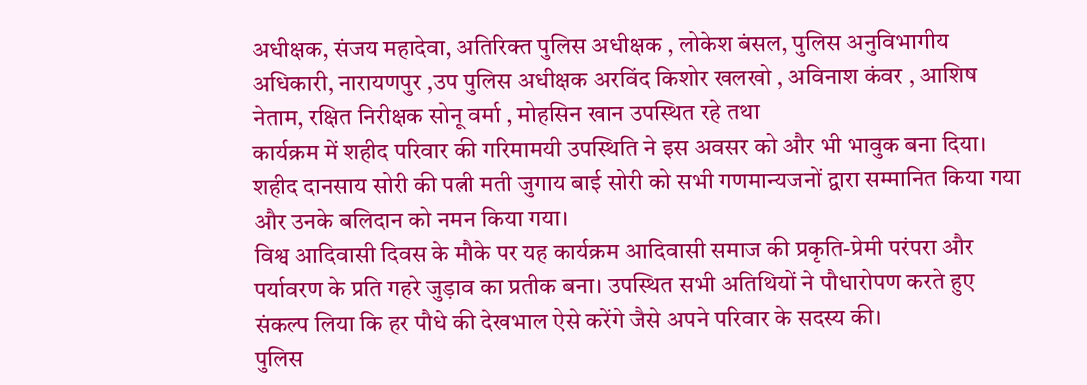अधीक्षक, संजय महादेवा, अतिरिक्त पुलिस अधीक्षक , लोकेश बंसल, पुलिस अनुविभागीय अधिकारी, नारायणपुर ,उप पुलिस अधीक्षक अरविंद किशोर खलखो , अविनाश कंवर , आशिष नेताम, रक्षित निरीक्षक सोनू वर्मा , मोहसिन खान उपस्थित रहे तथा
कार्यक्रम में शहीद परिवार की गरिमामयी उपस्थिति ने इस अवसर को और भी भावुक बना दिया। शहीद दानसाय सोरी की पत्नी मती जुगाय बाई सोरी को सभी गणमान्यजनों द्वारा सम्मानित किया गया और उनके बलिदान को नमन किया गया।
विश्व आदिवासी दिवस के मौके पर यह कार्यक्रम आदिवासी समाज की प्रकृति-प्रेमी परंपरा और पर्यावरण के प्रति गहरे जुड़ाव का प्रतीक बना। उपस्थित सभी अतिथियों ने पौधारोपण करते हुए संकल्प लिया कि हर पौधे की देखभाल ऐसे करेंगे जैसे अपने परिवार के सदस्य की।
पुलिस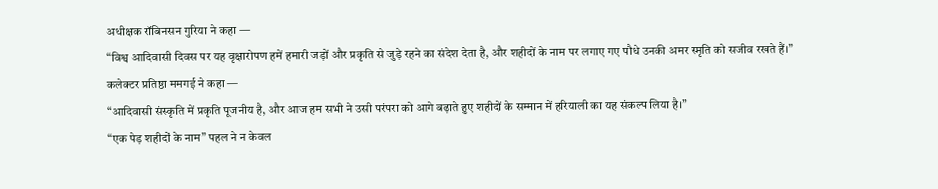अधीक्षक रॉबिनसन गुरिया ने कहा —
“विश्व आदिवासी दिवस पर यह वृक्षारोपण हमें हमारी जड़ों और प्रकृति से जुड़े रहने का संदेश देता है, और शहीदों के नाम पर लगाए गए पौधे उनकी अमर स्मृति को सजीव रखते हैं।”
कलेक्टर प्रतिष्ठा ममगई ने कहा —
“आदिवासी संस्कृति में प्रकृति पूजनीय है, और आज हम सभी ने उसी परंपरा को आगे बढ़ाते हुए शहीदों के सम्मान में हरियाली का यह संकल्प लिया है।”
“एक पेड़ शहीदों के नाम” पहल ने न केवल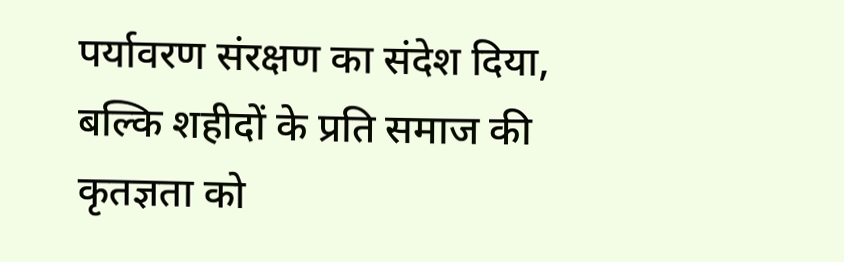पर्यावरण संरक्षण का संदेश दिया, बल्कि शहीदों के प्रति समाज की कृतज्ञता को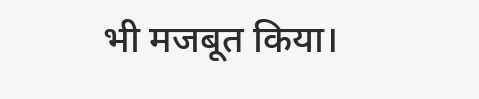भी मजबूत किया।